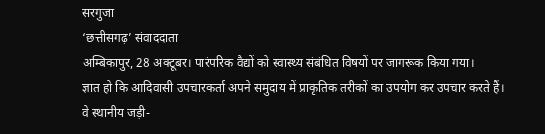सरगुजा
‘छत्तीसगढ़’ संवाददाता
अम्बिकापुर, 28 अक्टूबर। पारंपरिक वैद्यों को स्वास्थ्य संबंधित विषयों पर जागरूक किया गया।
ज्ञात हो कि आदिवासी उपचारकर्ता अपने समुदाय में प्राकृतिक तरीकों का उपयोग कर उपचार करते हैं। वे स्थानीय जड़ी-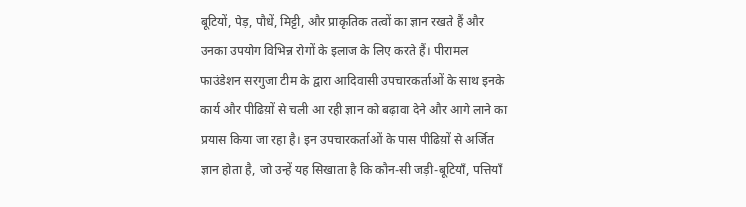बूटियों, पेड़, पौधें, मिट्टी, और प्राकृतिक तत्वों का ज्ञान रखते हैं और उनका उपयोग विभिन्न रोगों के इलाज के लिए करते हैं। पीरामल फाउंडेशन सरगुजा टीम के द्वारा आदिवासी उपचारकर्ताओं के साथ इनके कार्य और पीढिय़ों से चली आ रही ज्ञान को बढ़ावा देने और आगे लाने का प्रयास किया जा रहा है। इन उपचारकर्ताओं के पास पीढिय़ों से अर्जित ज्ञान होता है, जो उन्हें यह सिखाता है कि कौन-सी जड़ी-बूटियाँ, पत्तियाँ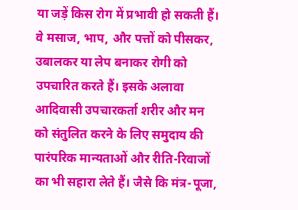या जड़ें किस रोग में प्रभावी हो सकती हैं। वे मसाज, भाप, और पत्तों को पीसकर, उबालकर या लेप बनाकर रोगी को उपचारित करते हैं। इसके अलावा आदिवासी उपचारकर्ता शरीर और मन को संतुलित करने के लिए समुदाय की पारंपरिक मान्यताओं और रीति-रिवाजों का भी सहारा लेते हैं। जैसे कि मंत्र-पूजा,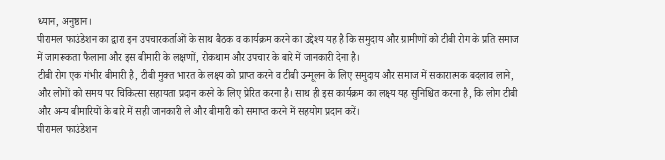ध्यान, अनुष्ठान।
पीरामल फाउंडेशन का द्वारा इन उपचारकर्ताओं के साथ बैठक व कार्यक्रम करने का उद्देश्य यह है कि समुदाय और ग्रामीणों को टीबी रोग के प्रति समाज में जागरूकता फैलाना और इस बीमारी के लक्षणों, रोकथाम और उपचार के बारे में जानकारी देना है।
टीबी रोग एक गंभीर बीमारी है, टीबी मुक्त भारत के लक्ष्य को प्राप्त करने व टीबी उन्मूलन के लिए समुदाय और समाज में सकारात्मक बदलाव लाने, और लोगों को समय पर चिकित्सा सहायता प्रदान करने के लिए प्रेरित करना है। साथ ही इस कार्यक्रम का लक्ष्य यह सुनिश्चित करना है, कि लोग टीबी और अन्य बीमारियों के बारे में सही जानकारी ले और बीमारी को समाप्त करने में सहयोग प्रदान करें।
पीरामल फाउंडेशन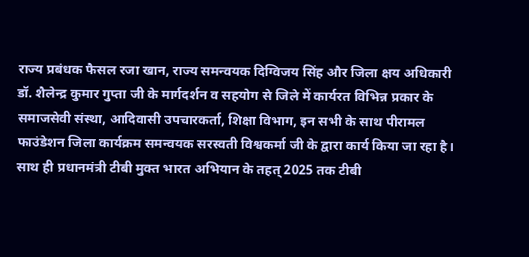राज्य प्रबंधक फैसल रजा खान, राज्य समन्वयक दिग्विजय सिंह और जिला क्षय अधिकारी डॉ. शैलेन्द्र कुमार गुप्ता जी के मार्गदर्शन व सहयोग से जिले में कार्यरत विभिन्न प्रकार के समाजसेवी संस्था, आदिवासी उपचारकर्ता, शिक्षा विभाग, इन सभी के साथ पीरामल फाउंडेशन जिला कार्यक्रम समन्वयक सरस्वती विश्वकर्मा जी के द्वारा कार्य किया जा रहा है। साथ ही प्रधानमंत्री टीबी मुक्त भारत अभियान के तहत् 2025 तक टीबी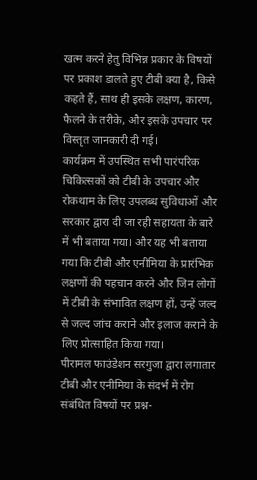खत्म करने हेतु विभिन्न प्रकार के विषयों पर प्रकाश डालते हुए टीबी क्या है, किसे कहते हैं, साथ ही इसके लक्षण, कारण, फैलने के तरीके, और इसके उपचार पर विस्तृत जानकारी दी गई।
कार्यक्रम में उपस्थित सभी पारंपरिक चिकित्सकों को टीबी के उपचार और रोकथाम के लिए उपलब्ध सुविधाओं और सरकार द्वारा दी जा रही सहायता के बारे में भी बताया गया। और यह भी बताया गया कि टीबी और एनीमिया के प्रारंभिक लक्षणों की पहचान करने और जिन लोगों में टीबी के संभावित लक्षण हों, उन्हें जल्द से जल्द जांच कराने और इलाज कराने के लिए प्रोत्साहित किया गया।
पीरामल फाउंडेशन सरगुजा द्वारा लगातार टीबी और एनीमिया के संदर्भ में रोग संबंधित विषयों पर प्रश्न-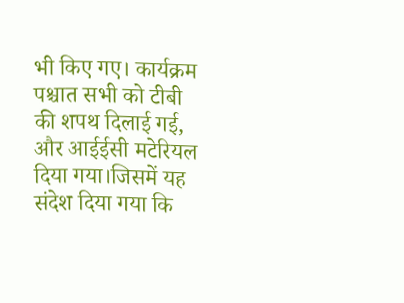भी किए गए। कार्यक्रम पश्चात सभी को टीबी की शपथ दिलाई गई, और आईईसी मटेरियल दिया गया।जिसमें यह संदेश दिया गया कि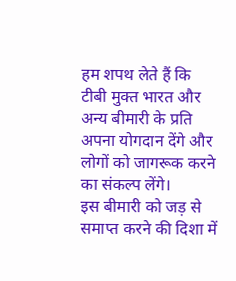हम शपथ लेते हैं कि टीबी मुक्त भारत और अन्य बीमारी के प्रति अपना योगदान देंगे और लोगों को जागरूक करने का संकल्प लेंगे।
इस बीमारी को जड़ से समाप्त करने की दिशा में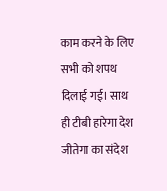काम करने के लिए सभी को शपथ दिलाई गई। साथ ही टीबी हारेगा देश जीतेगा का संदेश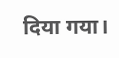दिया गया।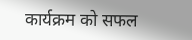कार्यक्रम को सफल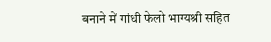बनाने में गांधी फेलो भाग्यश्री सहित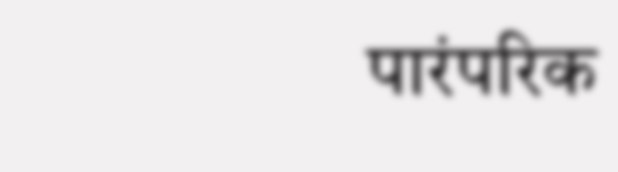पारंपरिक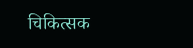चिकित्सक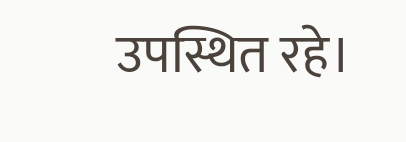उपस्थित रहे।